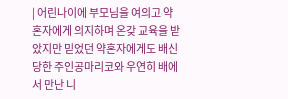| 어린나이에 부모님을 여의고 약혼자에게 의지하며 온갖 교육을 받았지만 믿었던 약혼자에게도 배신당한 주인공마리코와 우연히 배에서 만난 니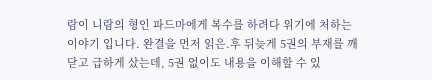람이 니람의 형인 파드마에게 복수를 하려다 위기에 처하는 이야기 입니다. 완결을 먼저 읽은.후 뒤늦게 5권의 부재를 깨닫고 급하게 샀는데, 5권 없이도 내용을 이해할 수 있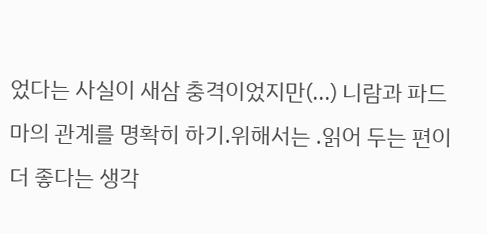었다는 사실이 새삼 충격이었지만(...) 니람과 파드마의 관계를 명확히 하기.위해서는 .읽어 두는 편이 더 좋다는 생각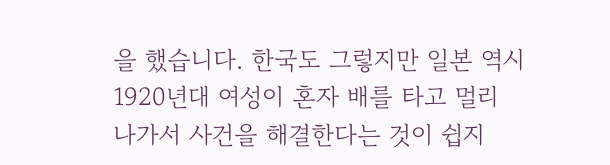을 했습니다. 한국도 그렇지만 일본 역시 1920년대 여성이 혼자 배를 타고 멀리 나가서 사건을 해결한다는 것이 쉽지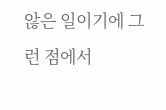않은 일이기에 그런 점에서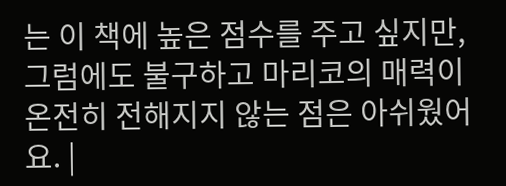는 이 책에 높은 점수를 주고 싶지만, 그럼에도 불구하고 마리코의 매력이 온전히 전해지지 않는 점은 아쉬웠어요. |